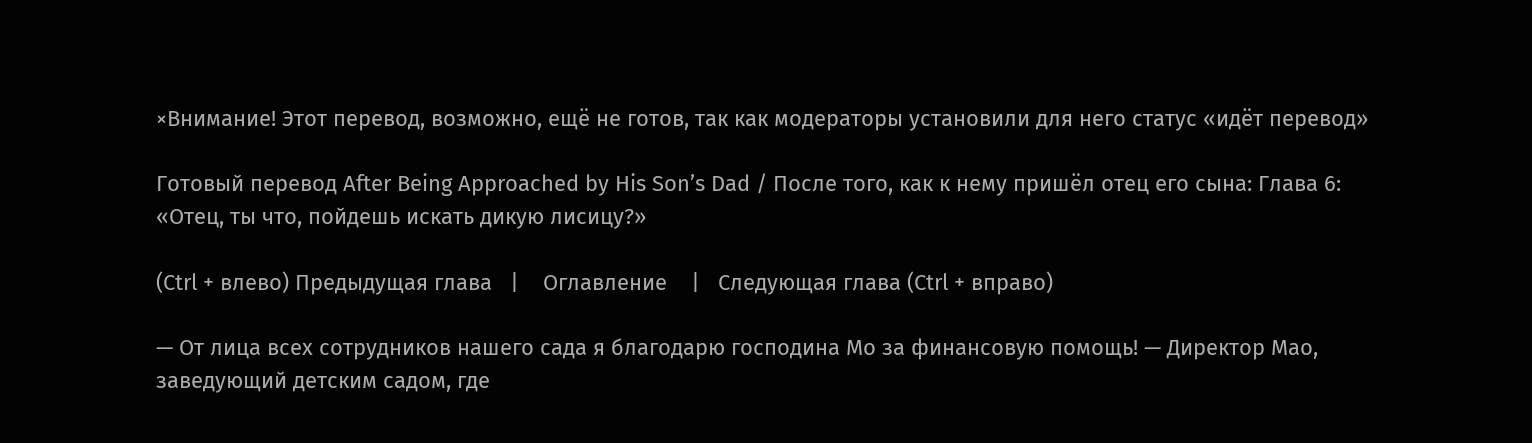×Внимание! Этот перевод, возможно, ещё не готов, так как модераторы установили для него статус «идёт перевод»

Готовый перевод After Being Approached by His Son’s Dad / После того, как к нему пришёл отец его сына: Глава 6: «Отец, ты что, пойдешь искать дикую лисицу?»

(Ctrl + влево) Предыдущая глава   |    Оглавление    |   Следующая глава (Ctrl + вправо)

— От лица всех сотрудников нашего сада я благодарю господина Мо за финансовую помощь! — Директор Мао, заведующий детским садом, где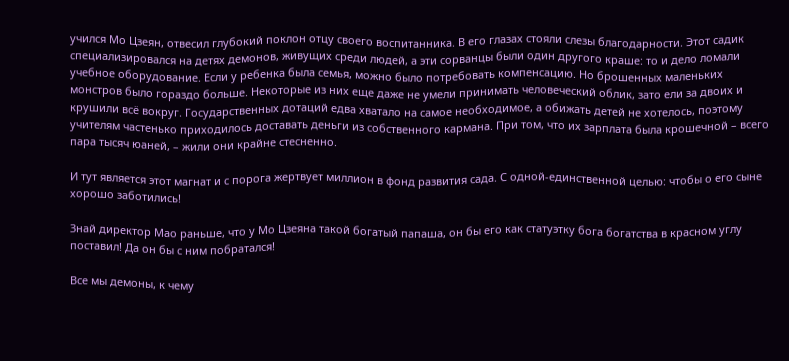учился Мо Цзеян, отвесил глубокий поклон отцу своего воспитанника. В его глазах стояли слезы благодарности. Этот садик специализировался на детях демонов, живущих среди людей, а эти сорванцы были один другого краше: то и дело ломали учебное оборудование. Если у ребенка была семья, можно было потребовать компенсацию. Но брошенных маленьких монстров было гораздо больше. Некоторые из них еще даже не умели принимать человеческий облик, зато ели за двоих и крушили всё вокруг. Государственных дотаций едва хватало на самое необходимое, а обижать детей не хотелось, поэтому учителям частенько приходилось доставать деньги из собственного кармана. При том, что их зарплата была крошечной – всего пара тысяч юаней, – жили они крайне стесненно.

И тут является этот магнат и с порога жертвует миллион в фонд развития сада. С одной-единственной целью: чтобы о его сыне хорошо заботились!

Знай директор Мао раньше, что у Мо Цзеяна такой богатый папаша, он бы его как статуэтку бога богатства в красном углу поставил! Да он бы с ним побратался!

Все мы демоны, к чему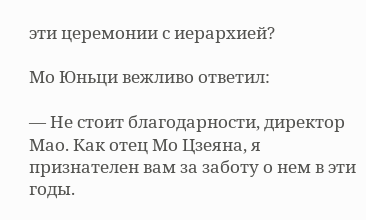эти церемонии с иерархией?

Мо Юньци вежливо ответил:

— Не стоит благодарности, директор Мао. Как отец Мо Цзеяна, я признателен вам за заботу о нем в эти годы.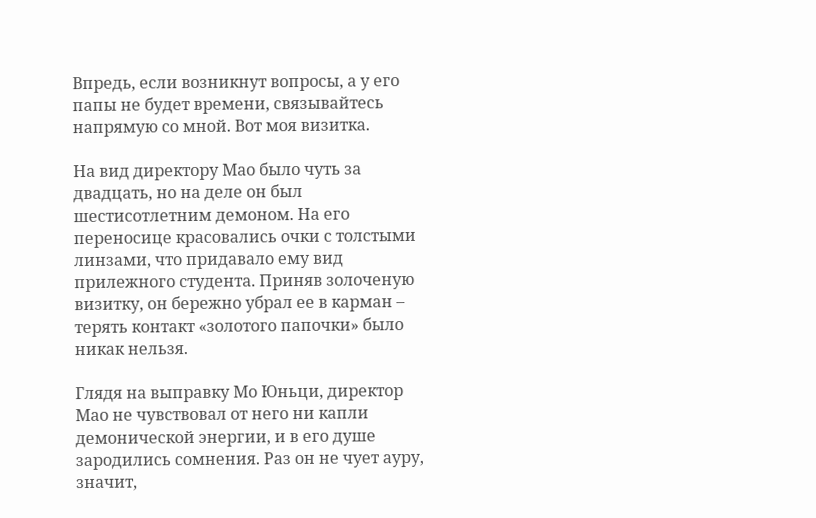Впредь, если возникнут вопросы, а у его папы не будет времени, связывайтесь напрямую со мной. Вот моя визитка.

На вид директору Мао было чуть за двадцать, но на деле он был шестисотлетним демоном. На его переносице красовались очки с толстыми линзами, что придавало ему вид прилежного студента. Приняв золоченую визитку, он бережно убрал ее в карман – терять контакт «золотого папочки» было никак нельзя.

Глядя на выправку Мо Юньци, директор Мао не чувствовал от него ни капли демонической энергии, и в его душе зародились сомнения. Раз он не чует ауру, значит,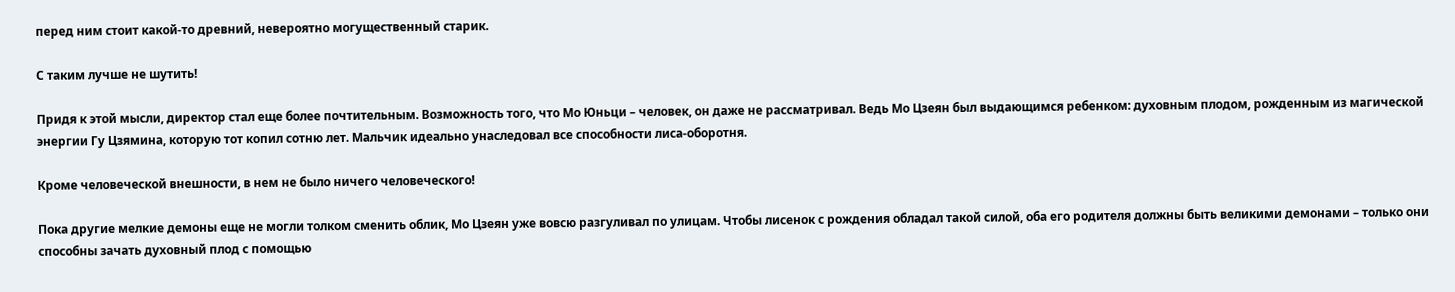перед ним стоит какой-то древний, невероятно могущественный старик.

С таким лучше не шутить!

Придя к этой мысли, директор стал еще более почтительным. Возможность того, что Мо Юньци – человек, он даже не рассматривал. Ведь Мо Цзеян был выдающимся ребенком: духовным плодом, рожденным из магической энергии Гу Цзямина, которую тот копил сотню лет. Мальчик идеально унаследовал все способности лиса-оборотня.

Кроме человеческой внешности, в нем не было ничего человеческого!

Пока другие мелкие демоны еще не могли толком сменить облик, Мо Цзеян уже вовсю разгуливал по улицам. Чтобы лисенок с рождения обладал такой силой, оба его родителя должны быть великими демонами – только они способны зачать духовный плод с помощью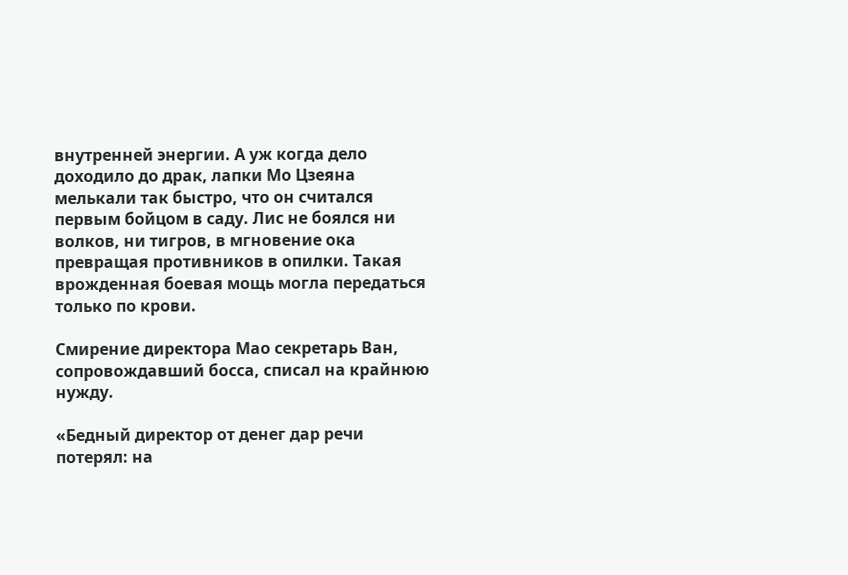внутренней энергии. А уж когда дело доходило до драк, лапки Мо Цзеяна мелькали так быстро, что он считался первым бойцом в саду. Лис не боялся ни волков, ни тигров, в мгновение ока превращая противников в опилки. Такая врожденная боевая мощь могла передаться только по крови.

Смирение директора Мао секретарь Ван, сопровождавший босса, списал на крайнюю нужду.

«Бедный директор от денег дар речи потерял: на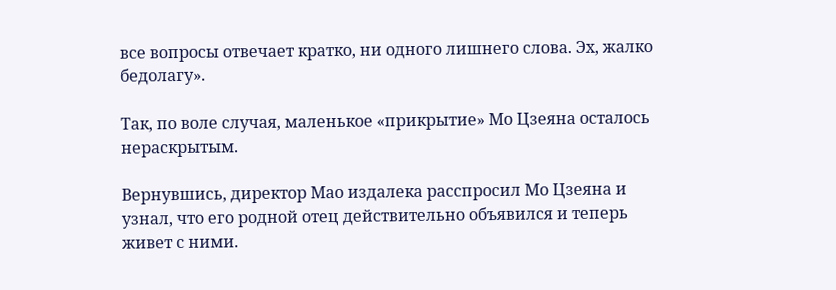все вопросы отвечает кратко, ни одного лишнего слова. Эх, жалко бедолагу».

Так, по воле случая, маленькое «прикрытие» Мо Цзеяна осталось нераскрытым.

Вернувшись, директор Мао издалека расспросил Мо Цзеяна и узнал, что его родной отец действительно объявился и теперь живет с ними.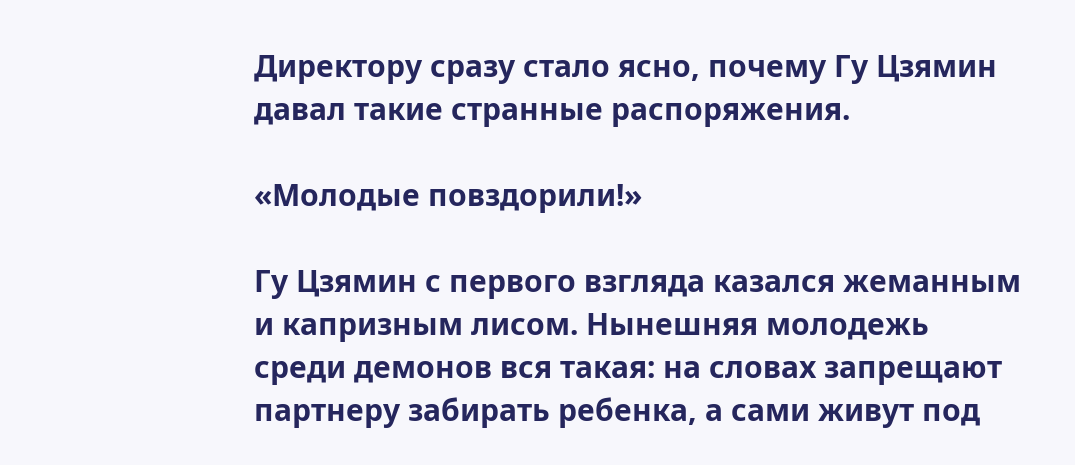Директору сразу стало ясно, почему Гу Цзямин давал такие странные распоряжения.

«Молодые повздорили!»

Гу Цзямин с первого взгляда казался жеманным и капризным лисом. Нынешняя молодежь среди демонов вся такая: на словах запрещают партнеру забирать ребенка, а сами живут под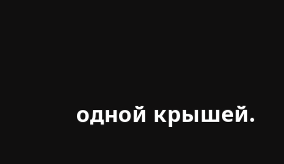одной крышей.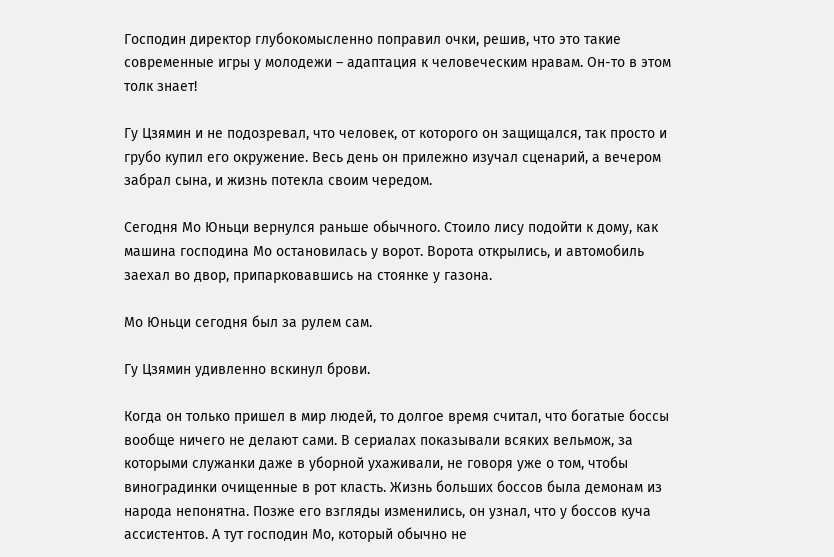Господин директор глубокомысленно поправил очки, решив, что это такие современные игры у молодежи – адаптация к человеческим нравам. Он-то в этом толк знает!

Гу Цзямин и не подозревал, что человек, от которого он защищался, так просто и грубо купил его окружение. Весь день он прилежно изучал сценарий, а вечером забрал сына, и жизнь потекла своим чередом.

Сегодня Мо Юньци вернулся раньше обычного. Стоило лису подойти к дому, как машина господина Мо остановилась у ворот. Ворота открылись, и автомобиль заехал во двор, припарковавшись на стоянке у газона.

Мо Юньци сегодня был за рулем сам.

Гу Цзямин удивленно вскинул брови.

Когда он только пришел в мир людей, то долгое время считал, что богатые боссы вообще ничего не делают сами. В сериалах показывали всяких вельмож, за которыми служанки даже в уборной ухаживали, не говоря уже о том, чтобы виноградинки очищенные в рот класть. Жизнь больших боссов была демонам из народа непонятна. Позже его взгляды изменились, он узнал, что у боссов куча ассистентов. А тут господин Мо, который обычно не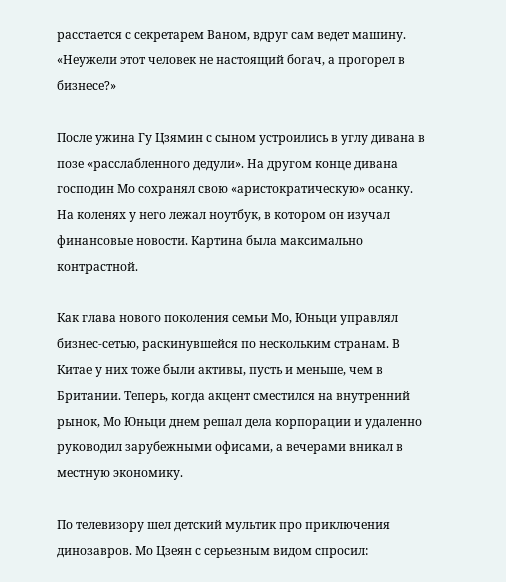расстается с секретарем Ваном, вдруг сам ведет машину. «Неужели этот человек не настоящий богач, а прогорел в бизнесе?»

После ужина Гу Цзямин с сыном устроились в углу дивана в позе «расслабленного дедули». На другом конце дивана господин Мо сохранял свою «аристократическую» осанку. На коленях у него лежал ноутбук, в котором он изучал финансовые новости. Картина была максимально контрастной.

Как глава нового поколения семьи Мо, Юньци управлял бизнес-сетью, раскинувшейся по нескольким странам. В Китае у них тоже были активы, пусть и меньше, чем в Британии. Теперь, когда акцент сместился на внутренний рынок, Мо Юньци днем решал дела корпорации и удаленно руководил зарубежными офисами, а вечерами вникал в местную экономику.

По телевизору шел детский мультик про приключения динозавров. Мо Цзеян с серьезным видом спросил: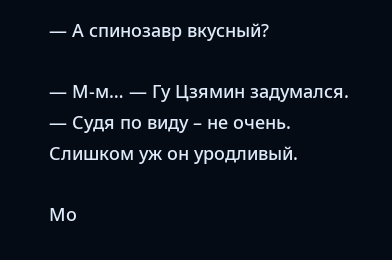— А спинозавр вкусный?

— М-м… — Гу Цзямин задумался. — Судя по виду – не очень. Слишком уж он уродливый.

Мо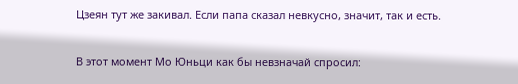Цзеян тут же закивал. Если папа сказал невкусно, значит, так и есть.

В этот момент Мо Юньци как бы невзначай спросил: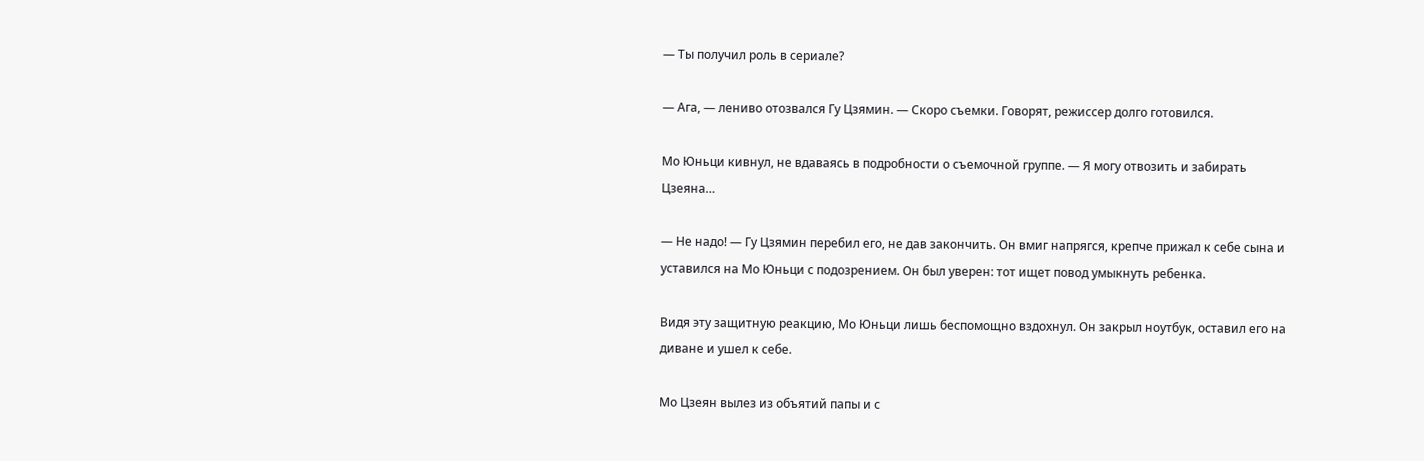— Ты получил роль в сериале?

— Ага, — лениво отозвался Гу Цзямин. — Скоро съемки. Говорят, режиссер долго готовился.

Мо Юньци кивнул, не вдаваясь в подробности о съемочной группе. — Я могу отвозить и забирать Цзеяна…

— Не надо! — Гу Цзямин перебил его, не дав закончить. Он вмиг напрягся, крепче прижал к себе сына и уставился на Мо Юньци с подозрением. Он был уверен: тот ищет повод умыкнуть ребенка.

Видя эту защитную реакцию, Мо Юньци лишь беспомощно вздохнул. Он закрыл ноутбук, оставил его на диване и ушел к себе.

Мо Цзеян вылез из объятий папы и с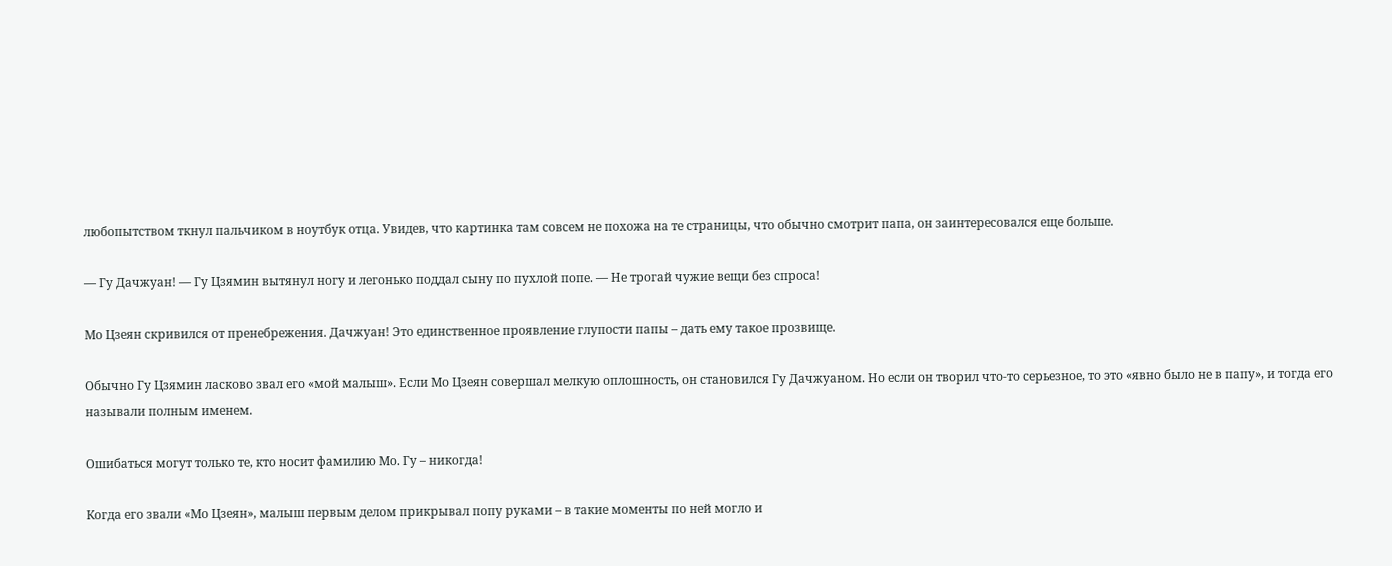любопытством ткнул пальчиком в ноутбук отца. Увидев, что картинка там совсем не похожа на те страницы, что обычно смотрит папа, он заинтересовался еще больше.

— Гу Дачжуан! — Гу Цзямин вытянул ногу и легонько поддал сыну по пухлой попе. — Не трогай чужие вещи без спроса!

Мо Цзеян скривился от пренебрежения. Дачжуан! Это единственное проявление глупости папы – дать ему такое прозвище.

Обычно Гу Цзямин ласково звал его «мой малыш». Если Мо Цзеян совершал мелкую оплошность, он становился Гу Дачжуаном. Но если он творил что-то серьезное, то это «явно было не в папу», и тогда его называли полным именем.

Ошибаться могут только те, кто носит фамилию Мо. Гу – никогда!

Когда его звали «Мо Цзеян», малыш первым делом прикрывал попу руками – в такие моменты по ней могло и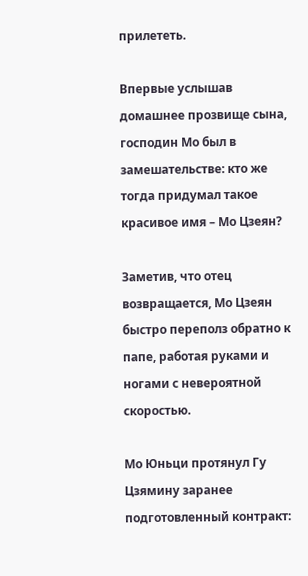прилететь.

Впервые услышав домашнее прозвище сына, господин Мо был в замешательстве: кто же тогда придумал такое красивое имя – Мо Цзеян?

Заметив, что отец возвращается, Мо Цзеян быстро переполз обратно к папе, работая руками и ногами с невероятной скоростью.

Мо Юньци протянул Гу Цзямину заранее подготовленный контракт: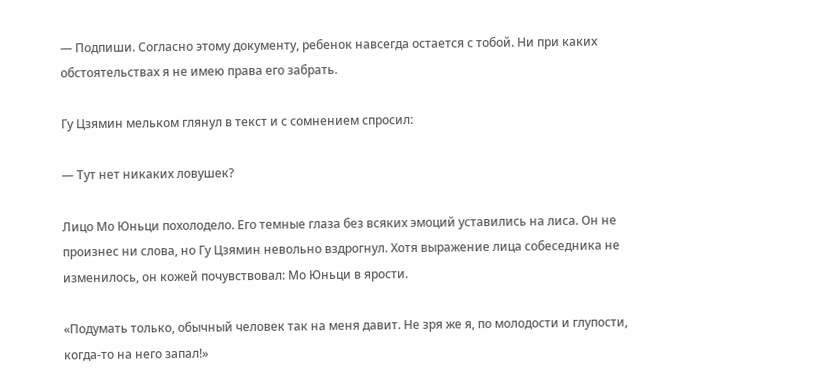— Подпиши. Согласно этому документу, ребенок навсегда остается с тобой. Ни при каких обстоятельствах я не имею права его забрать.

Гу Цзямин мельком глянул в текст и с сомнением спросил:

— Тут нет никаких ловушек?

Лицо Мо Юньци похолодело. Его темные глаза без всяких эмоций уставились на лиса. Он не произнес ни слова, но Гу Цзямин невольно вздрогнул. Хотя выражение лица собеседника не изменилось, он кожей почувствовал: Мо Юньци в ярости.

«Подумать только, обычный человек так на меня давит. Не зря же я, по молодости и глупости, когда-то на него запал!»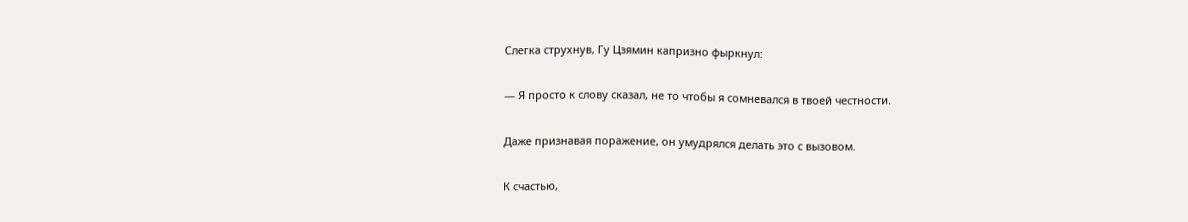Слегка струхнув, Гу Цзямин капризно фыркнул:

— Я просто к слову сказал, не то чтобы я сомневался в твоей честности.

Даже признавая поражение, он умудрялся делать это с вызовом.

К счастью,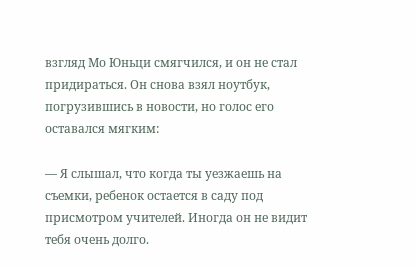взгляд Мо Юньци смягчился, и он не стал придираться. Он снова взял ноутбук, погрузившись в новости, но голос его оставался мягким:

— Я слышал, что когда ты уезжаешь на съемки, ребенок остается в саду под присмотром учителей. Иногда он не видит тебя очень долго.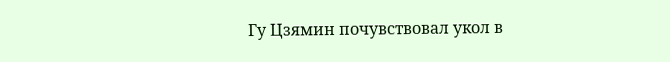Гу Цзямин почувствовал укол в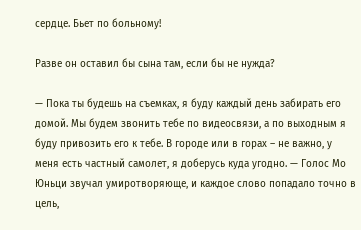сердце. Бьет по больному!

Разве он оставил бы сына там, если бы не нужда?

— Пока ты будешь на съемках, я буду каждый день забирать его домой. Мы будем звонить тебе по видеосвязи, а по выходным я буду привозить его к тебе. В городе или в горах – не важно, у меня есть частный самолет, я доберусь куда угодно. — Голос Мо Юньци звучал умиротворяюще, и каждое слово попадало точно в цель,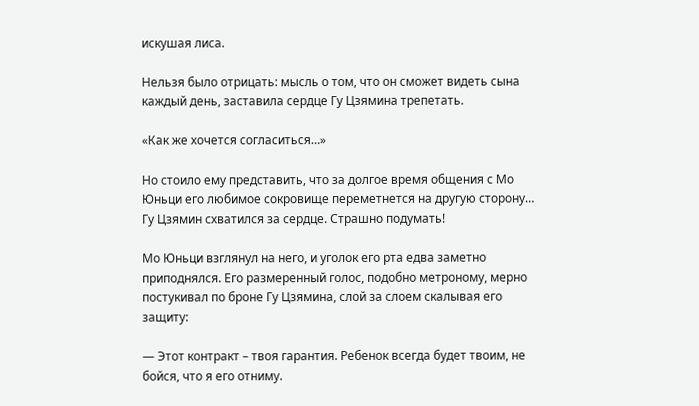искушая лиса.

Нельзя было отрицать: мысль о том, что он сможет видеть сына каждый день, заставила сердце Гу Цзямина трепетать.

«Как же хочется согласиться…»

Но стоило ему представить, что за долгое время общения с Мо Юньци его любимое сокровище переметнется на другую сторону… Гу Цзямин схватился за сердце. Страшно подумать!

Мо Юньци взглянул на него, и уголок его рта едва заметно приподнялся. Его размеренный голос, подобно метроному, мерно постукивал по броне Гу Цзямина, слой за слоем скалывая его защиту:

— Этот контракт – твоя гарантия. Ребенок всегда будет твоим, не бойся, что я его отниму.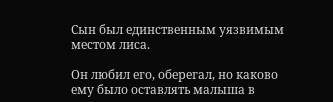Сын был единственным уязвимым местом лиса.

Он любил его, оберегал, но каково ему было оставлять малыша в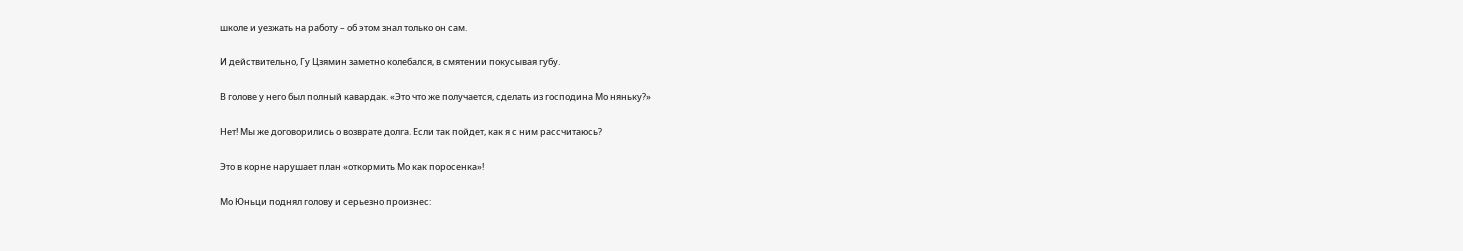школе и уезжать на работу – об этом знал только он сам.

И действительно, Гу Цзямин заметно колебался, в смятении покусывая губу.

В голове у него был полный кавардак. «Это что же получается, сделать из господина Мо няньку?»

Нет! Мы же договорились о возврате долга. Если так пойдет, как я с ним рассчитаюсь?

Это в корне нарушает план «откормить Мо как поросенка»!

Мо Юньци поднял голову и серьезно произнес: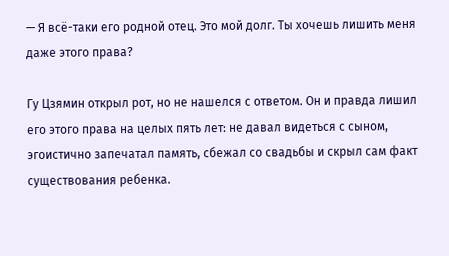— Я всё-таки его родной отец. Это мой долг. Ты хочешь лишить меня даже этого права?

Гу Цзямин открыл рот, но не нашелся с ответом. Он и правда лишил его этого права на целых пять лет: не давал видеться с сыном, эгоистично запечатал память, сбежал со свадьбы и скрыл сам факт существования ребенка.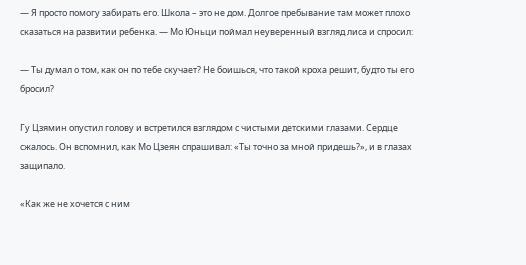— Я просто помогу забирать его. Школа – это не дом. Долгое пребывание там может плохо сказаться на развитии ребенка. — Мо Юньци поймал неуверенный взгляд лиса и спросил:

— Ты думал о том, как он по тебе скучает? Не боишься, что такой кроха решит, будто ты его бросил?

Гу Цзямин опустил голову и встретился взглядом с чистыми детскими глазами. Сердце сжалось. Он вспомнил, как Мо Цзеян спрашивал: «Ты точно за мной придешь?», и в глазах защипало.

«Как же не хочется с ним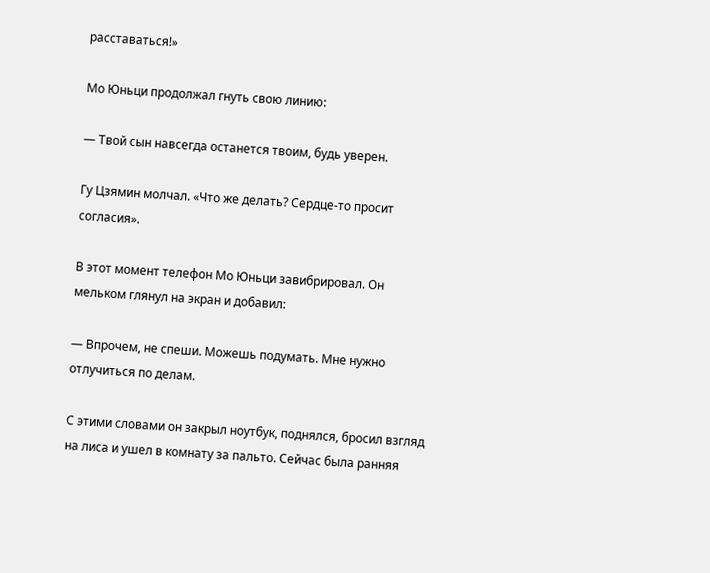расставаться!»

Мо Юньци продолжал гнуть свою линию:

— Твой сын навсегда останется твоим, будь уверен.

Гу Цзямин молчал. «Что же делать? Сердце-то просит согласия».

В этот момент телефон Мо Юньци завибрировал. Он мельком глянул на экран и добавил:

— Впрочем, не спеши. Можешь подумать. Мне нужно отлучиться по делам.

С этими словами он закрыл ноутбук, поднялся, бросил взгляд на лиса и ушел в комнату за пальто. Сейчас была ранняя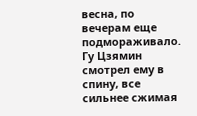весна, по вечерам еще подмораживало. Гу Цзямин смотрел ему в спину, все сильнее сжимая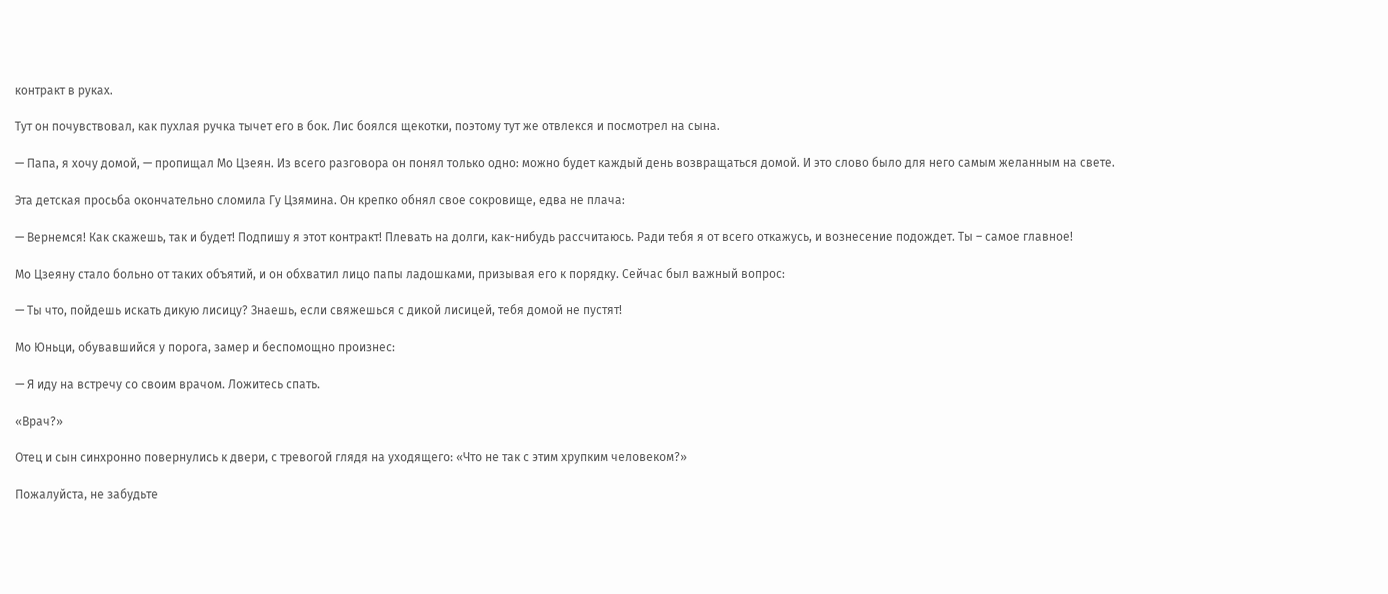контракт в руках.

Тут он почувствовал, как пухлая ручка тычет его в бок. Лис боялся щекотки, поэтому тут же отвлекся и посмотрел на сына.

— Папа, я хочу домой, — пропищал Мо Цзеян. Из всего разговора он понял только одно: можно будет каждый день возвращаться домой. И это слово было для него самым желанным на свете.

Эта детская просьба окончательно сломила Гу Цзямина. Он крепко обнял свое сокровище, едва не плача:

— Вернемся! Как скажешь, так и будет! Подпишу я этот контракт! Плевать на долги, как-нибудь рассчитаюсь. Ради тебя я от всего откажусь, и вознесение подождет. Ты – самое главное!

Мо Цзеяну стало больно от таких объятий, и он обхватил лицо папы ладошками, призывая его к порядку. Сейчас был важный вопрос:

— Ты что, пойдешь искать дикую лисицу? Знаешь, если свяжешься с дикой лисицей, тебя домой не пустят!

Мо Юньци, обувавшийся у порога, замер и беспомощно произнес:

— Я иду на встречу со своим врачом. Ложитесь спать.

«Врач?»

Отец и сын синхронно повернулись к двери, с тревогой глядя на уходящего: «Что не так с этим хрупким человеком?»

Пожалуйста, не забудьте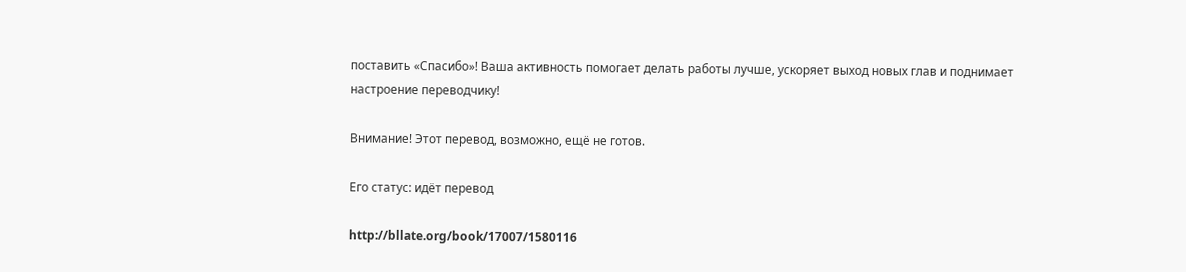поставить «Спасибо»! Ваша активность помогает делать работы лучше, ускоряет выход новых глав и поднимает настроение переводчику!

Внимание! Этот перевод, возможно, ещё не готов.

Его статус: идёт перевод

http://bllate.org/book/17007/1580116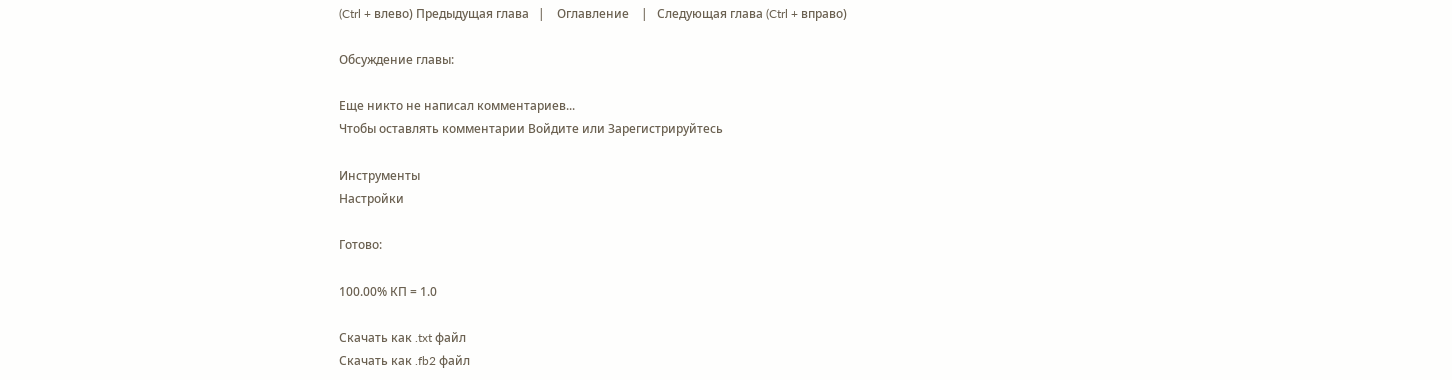(Ctrl + влево) Предыдущая глава   |    Оглавление    |   Следующая глава (Ctrl + вправо)

Обсуждение главы:

Еще никто не написал комментариев...
Чтобы оставлять комментарии Войдите или Зарегистрируйтесь

Инструменты
Настройки

Готово:

100.00% КП = 1.0

Скачать как .txt файл
Скачать как .fb2 файл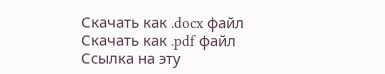Скачать как .docx файл
Скачать как .pdf файл
Ссылка на эту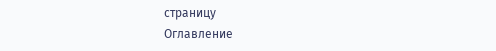страницу
Оглавление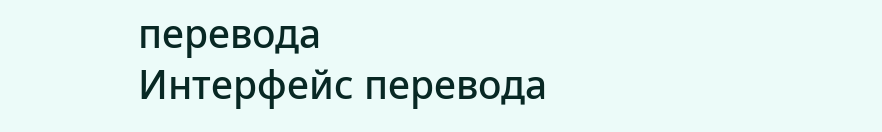перевода
Интерфейс перевода